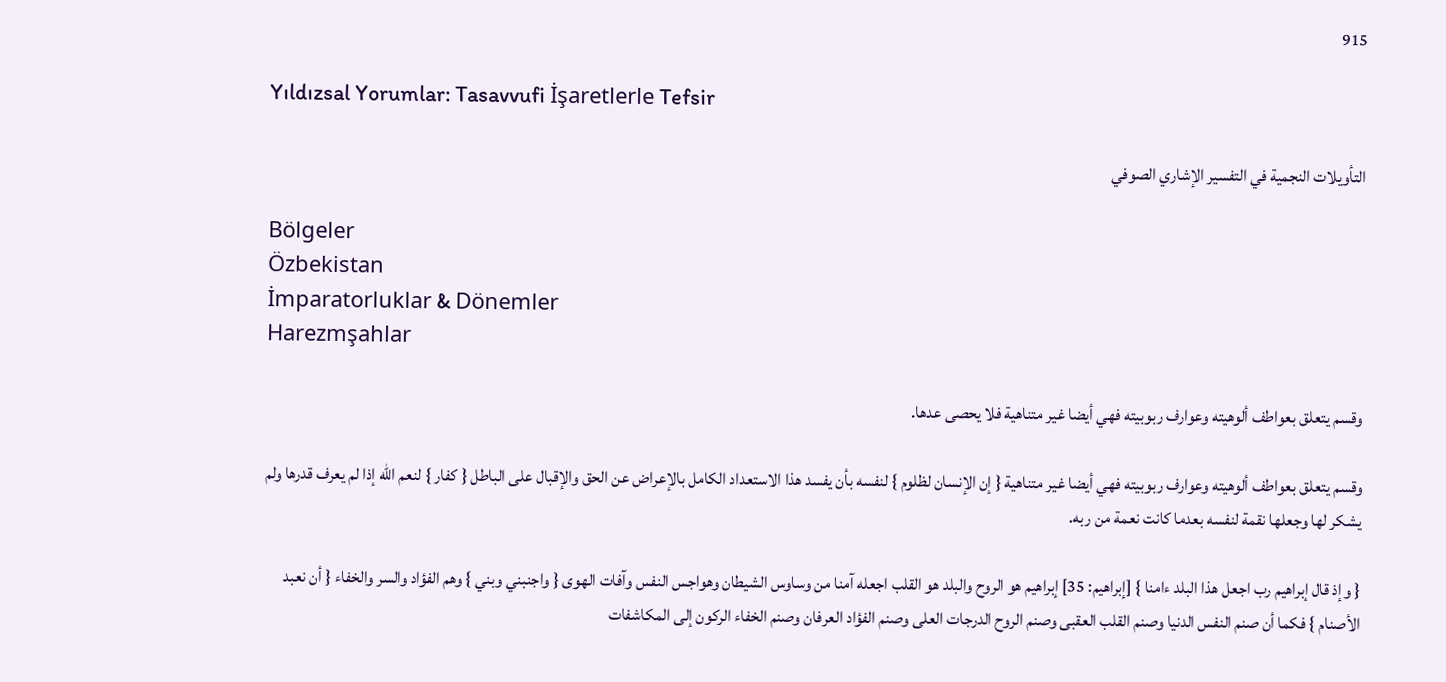915

Yıldızsal Yorumlar: Tasavvufi İşaretlerle Tefsir

التأويلات النجمية في التفسير الإشاري الصوفي

Bölgeler
Özbekistan
İmparatorluklar & Dönemler
Harezmşahlar

وقسم يتعلق بعواطف ألوهيته وعوارف ربوبيته فهي أيضا غير متناهية فلا يحصى عدها.

وقسم يتعلق بعواطف ألوهيته وعوارف ربوبيته فهي أيضا غير متناهية { إن الإنسان لظلوم } لنفسه بأن يفسد هذا الاستعداد الكامل بالإعراض عن الحق والإقبال على الباطل { كفار } لنعم الله إذا لم يعرف قدرها ولم يشكر لها وجعلها نقمة لنفسه بعدما كانت نعمة من ربه.

{ وإذ قال إبراهيم رب اجعل هذا البلد ءامنا } [إبراهيم: 35] إبراهيم هو الروح والبلد هو القلب اجعله آمنا من وساوس الشيطان وهواجس النفس وآفات الهوى { واجنبني وبني } وهم الفؤاد والسر والخفاء { أن نعبد الأصنام } فكما أن صنم النفس الدنيا وصنم القلب العقبى وصنم الروح الدرجات العلى وصنم الفؤاد العرفان وصنم الخفاء الركون إلى المكاشفات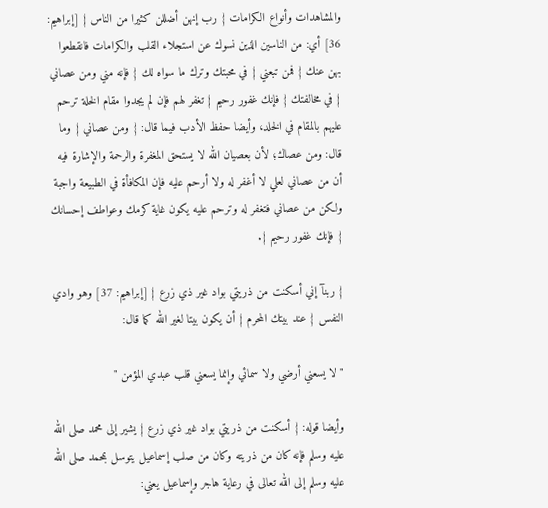والمشاهدات وأنواع الكرامات { رب إنهن أضللن كثيرا من الناس } [إبراهيم: 36] أي: من الناسين الذين نسوك عن استجلاء القلب والكرامات فانقطعوا بهن عنك { فمن تبعني } في محبتك وترك ما سواه لك { فإنه مني ومن عصاني } في مخالفتك { فإنك غفور رحيم } تغفر لهم فإن لم يجدوا مقام الخلة ترحم عليهم بالمقام في الخلد، وأيضا حفظ الأدب فيما قال: { ومن عصاني } وما قال: ومن عصاك؛ لأن بعصيان الله لا يستحق المغفرة والرحمة والإشارة فيه أن من عصاني لعلي لا أغفر له ولا أرحم عليه فإن المكافأة في الطبيعة واجبة ولكن من عصاني فتغفر له وترحم عليه يكون غاية كرمك وعواطف إحسانك { فإنك غفور رحيم }.

{ ربنآ إني أسكنت من ذريتي بواد غير ذي زرع } [إبراهيم: 37] وهو وادي النفس { عند بيتك المحرم } أن يكون بيتا لغير الله كما قال:

" لا يسعني أرضي ولا سمائي وإنما يسعني قلب عبدي المؤمن "

وأيضا قوله: { أسكنت من ذريتي بواد غير ذي زرع } يشير إلى محمد صلى الله عليه وسلم فإنه كان من ذريته وكان من صلب إسماعيل يتوسل بمحمد صلى الله عليه وسلم إلى الله تعالى في رعاية هاجر وإسماعيل يعني: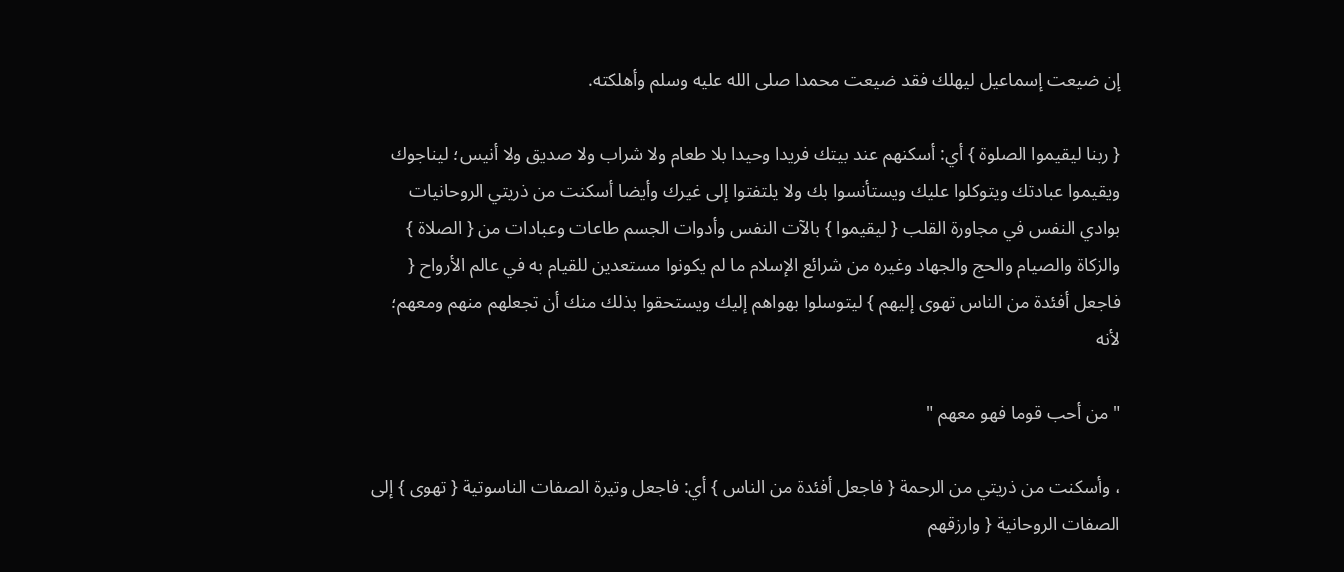إن ضيعت إسماعيل ليهلك فقد ضيعت محمدا صلى الله عليه وسلم وأهلكته.

{ ربنا ليقيموا الصلوة } أي: أسكنهم عند بيتك فريدا وحيدا بلا طعام ولا شراب ولا صديق ولا أنيس؛ ليناجوك ويقيموا عبادتك ويتوكلوا عليك ويستأنسوا بك ولا يلتفتوا إلى غيرك وأيضا أسكنت من ذريتي الروحانيات بوادي النفس في مجاورة القلب { ليقيموا } بالآت النفس وأدوات الجسم طاعات وعبادات من { الصلاة } والزكاة والصيام والحج والجهاد وغيره من شرائع الإسلام ما لم يكونوا مستعدين للقيام به في عالم الأرواح { فاجعل أفئدة من الناس تهوى إليهم } ليتوسلوا بهواهم إليك ويستحقوا بذلك منك أن تجعلهم منهم ومعهم؛ لأنه

" من أحب قوما فهو معهم "

، وأسكنت من ذريتي من الرحمة { فاجعل أفئدة من الناس } أي: فاجعل وتيرة الصفات الناسوتية { تهوى } إلى الصفات الروحانية { وارزقهم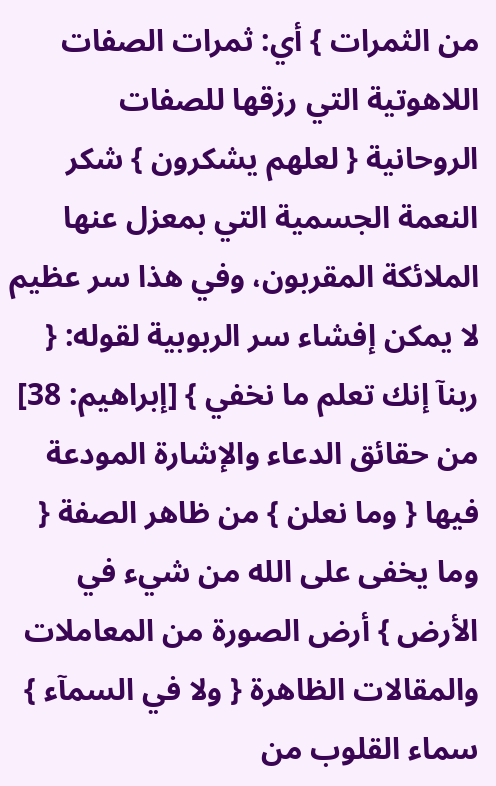من الثمرات } أي: ثمرات الصفات اللاهوتية التي رزقها للصفات الروحانية { لعلهم يشكرون } شكر النعمة الجسمية التي بمعزل عنها الملائكة المقربون، وفي هذا سر عظيم لا يمكن إفشاء سر الربوبية لقوله: { ربنآ إنك تعلم ما نخفي } [إبراهيم: 38] من حقائق الدعاء والإشارة المودعة فيها { وما نعلن } من ظاهر الصفة { وما يخفى على الله من شيء في الأرض } أرض الصورة من المعاملات والمقالات الظاهرة { ولا في السمآء } سماء القلوب من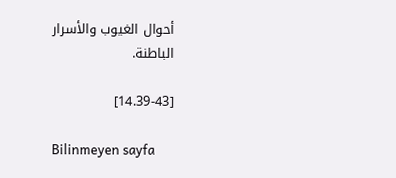أحوال الغيوب والأسرار الباطنة.

[14.39-43]

Bilinmeyen sayfa